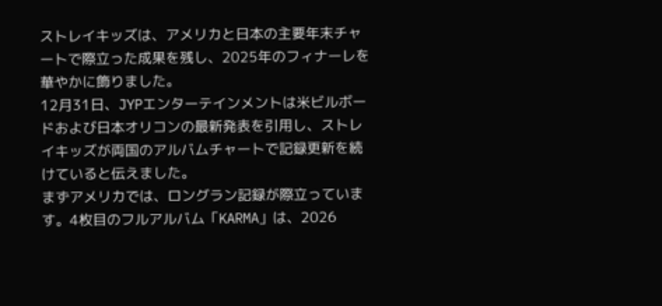ストレイキッズは、アメリカと日本の主要年末チャートで際立った成果を残し、2025年のフィナーレを華やかに飾りました。
12月31日、JYPエンターテインメントは米ビルボードおよび日本オリコンの最新発表を引用し、ストレイキッズが両国のアルバムチャートで記録更新を続けていると伝えました。
まずアメリカでは、ロングラン記録が際立っています。4枚目のフルアルバム「KARMA」は、2026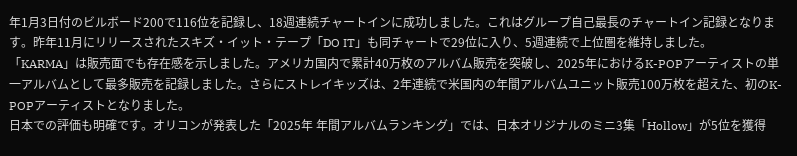年1月3日付のビルボード200で116位を記録し、18週連続チャートインに成功しました。これはグループ自己最長のチャートイン記録となります。昨年11月にリリースされたスキズ・イット・テープ「DO IT」も同チャートで29位に入り、5週連続で上位圏を維持しました。
「KARMA」は販売面でも存在感を示しました。アメリカ国内で累計40万枚のアルバム販売を突破し、2025年におけるK-POPアーティストの単一アルバムとして最多販売を記録しました。さらにストレイキッズは、2年連続で米国内の年間アルバムユニット販売100万枚を超えた、初のK-POPアーティストとなりました。
日本での評価も明確です。オリコンが発表した「2025年 年間アルバムランキング」では、日本オリジナルのミニ3集「Hollow」が5位を獲得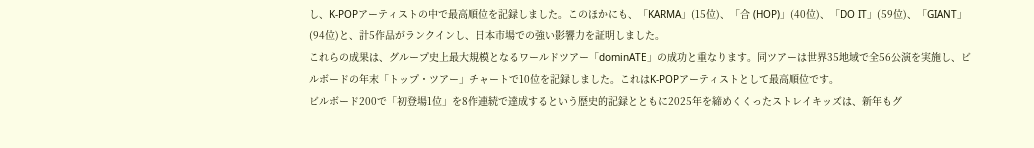し、K-POPアーティストの中で最高順位を記録しました。このほかにも、「KARMA」(15位)、「合 (HOP)」(40位)、「DO IT」(59位)、「GIANT」(94位)と、計5作品がランクインし、日本市場での強い影響力を証明しました。
これらの成果は、グループ史上最大規模となるワールドツアー「dominATE」の成功と重なります。同ツアーは世界35地域で全56公演を実施し、ビルボードの年末「トップ・ツアー」チャートで10位を記録しました。これはK-POPアーティストとして最高順位です。
ビルボード200で「初登場1位」を8作連続で達成するという歴史的記録とともに2025年を締めくくったストレイキッズは、新年もグ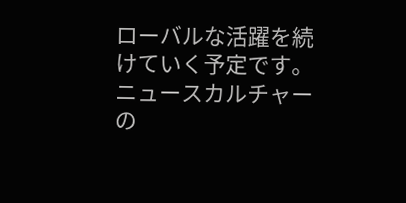ローバルな活躍を続けていく予定です。
ニュースカルチャーの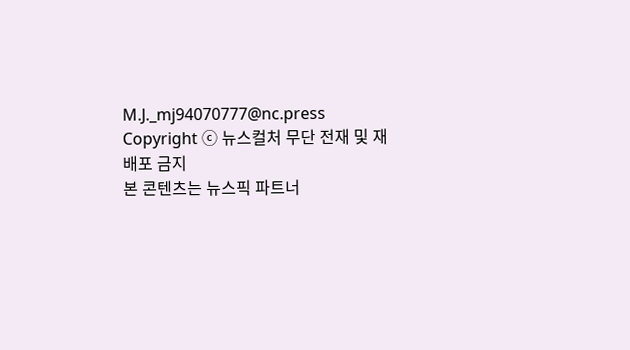M.J._mj94070777@nc.press
Copyright ⓒ 뉴스컬처 무단 전재 및 재배포 금지
본 콘텐츠는 뉴스픽 파트너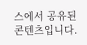스에서 공유된 콘텐츠입니다.